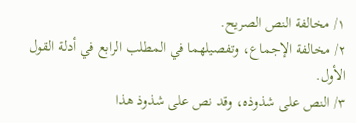١/ مخالفة النص الصريح.
٢/ مخالفة الإجماع، وتفصيلهما في المطلب الرابع في أدلة القول الأول.
٣/ النص على شذوذه، وقد نص على شذوذ هذا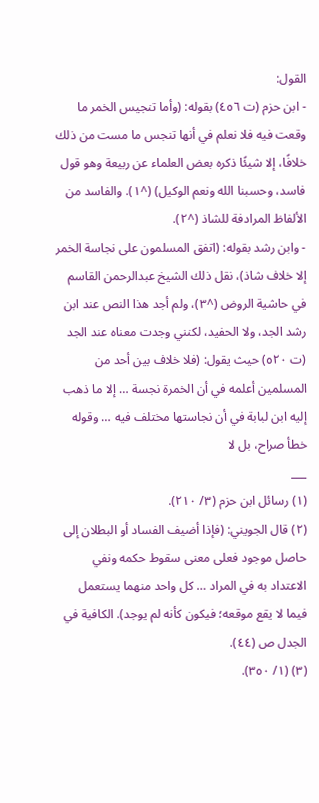القول:
- ابن حزم (ت ٤٥٦) بقوله: (وأما تنجيس الخمر ما وقعت فيه فلا نعلم في أنها تنجس ما مست من ذلك خلافًا، إلا شيئًا ذكره بعض العلماء عن ربيعة وهو قول فاسد، وحسبنا الله ونعم الوكيل) (^١). والفاسد من الألفاظ المرادفة للشاذ (^٢).
- وابن رشد بقوله: (اتفق المسلمون على نجاسة الخمر إلا خلاف شاذ)، نقل ذلك الشيخ عبدالرحمن القاسم في حاشية الروض (^٣)، ولم أجد هذا النص عند ابن رشد الجد، ولا الحفيد، لكنني وجدت معناه عند الجد (ت ٥٢٠) حيث يقول: (فلا خلاف بين أحد من المسلمين أعلمه في أن الخمرة نجسة … إلا ما ذهب إليه ابن لبابة في أن نجاستها مختلف فيه … وقوله خطأ صراح، بل لا
___
(١) رسائل ابن حزم (٣/ ٢١٠).
(٢) قال الجويني: (فإذا أضيف الفساد أو البطلان إلى حاصل موجود فعلى معنى سقوط حكمه ونفي الاعتداد به في المراد … كل واحد منهما يستعمل فيما لا يقع موقعه؛ فيكون كأنه لم يوجد). الكافية في الجدل ص (٤٤).
(٣) (١/ ٣٥٠).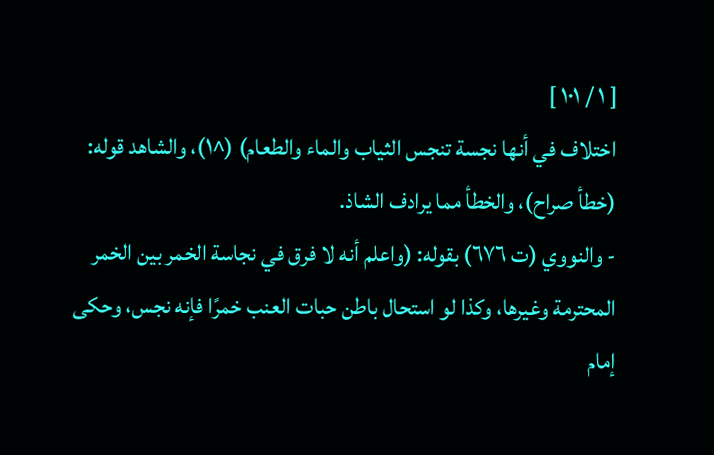[ ١ / ١٠١ ]
اختلاف في أنها نجسة تنجس الثياب والماء والطعام) (^١)، والشاهد قوله: (خطأ صراح)، والخطأ مما يرادف الشاذ.
- والنووي (ت ٦٧٦) بقوله: (واعلم أنه لا فرق في نجاسة الخمر بين الخمر المحترمة وغيرها، وكذا لو استحال باطن حبات العنب خمرًا فإنه نجس، وحكى إمام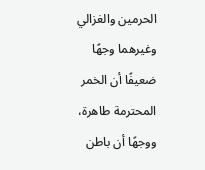الحرمين والغزالي وغيرهما وجهًا ضعيفًا أن الخمر المحترمة طاهرة، ووجهًا أن باطن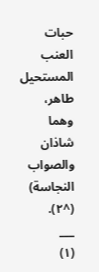حبات العنب المستحيل طاهر، وهما شاذان والصواب النجاسة) (^٢).
___
(١)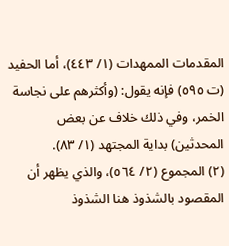المقدمات الممهدات (١/ ٤٤٣)، أما الحفيد (ت ٥٩٥) فإنه يقول: (وأكثرهم على نجاسة الخمر، وفي ذلك خلاف عن بعض المحدثين) بداية المجتهد (١/ ٨٣).
(٢) المجموع (٢/ ٥٦٤)، والذي يظهر أن المقصود بالشذوذ هنا الشذوذ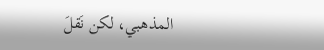المذهبي، لكن نَقلَ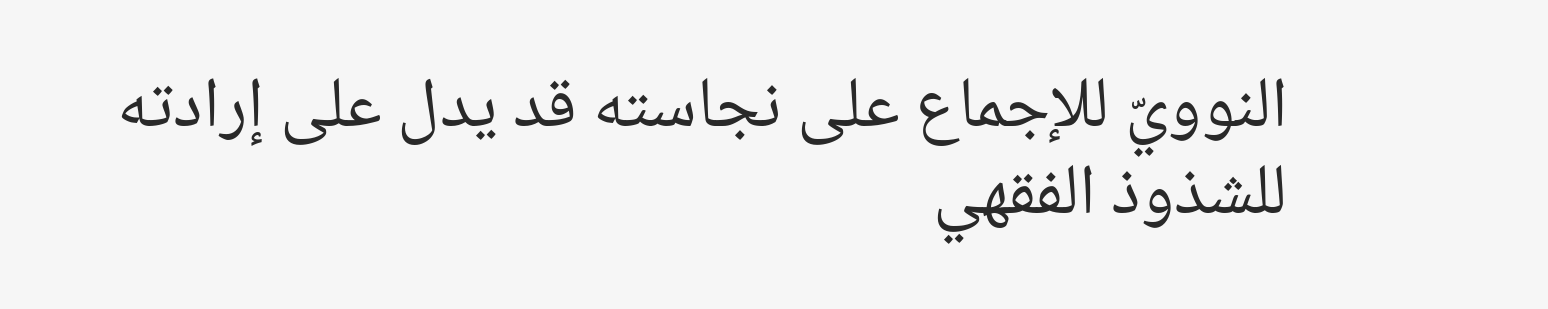النوويّ للإجماع على نجاسته قد يدل على إرادته للشذوذ الفقهي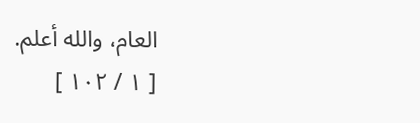العام، والله أعلم.
[ ١ / ١٠٢ ]